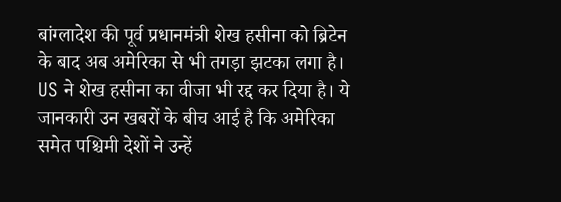बांग्लादेश की पूर्व प्रधानमंत्री शेख हसीना को ब्रिटेन के बाद अब अमेरिका से भी तगड़ा झटका लगा है। US ने शेख हसीना का वीजा भी रद्द कर दिया है। ये जानकारी उन खबरों के बीच आई है कि अमेरिका समेत पश्चिमी देशों ने उन्हें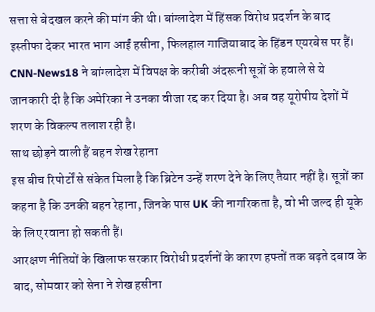सत्ता से बेदखल करने की मांग की थी। बांग्लादेश में हिंसक विरोध प्रदर्शन के बाद इस्तीफा देकर भारत भाग आईं हसीना, फिलहाल गाजियाबाद के हिंडन एयरबेस पर हैं।
CNN-News18 ने बांग्लादेश में विपक्ष के करीबी अंदरूनी सूत्रों के हवाले से ये जानकारी दी है कि अमेरिका ने उनका वीजा रद्द कर दिया है। अब वह यूरोपीय देशों में शरण के विकल्प तलाश रही है।
साथ छोड़ने वाली हैं बहन शेख रेहाना
इस बीच रिपोर्टों से संकेत मिला है कि ब्रिटेन उन्हें शरण देने के लिए तैयार नहीं है। सूत्रों का कहना है कि उनकी बहन रेहाना, जिनके पास UK की नागरिकता है, वो भी जल्द ही यूके के लिए रवाना हो सकती हैं।
आरक्षण नीतियों के खिलाफ सरकार विरोधी प्रदर्शनों के कारण हफ्तों तक बढ़ते दबाव के बाद, सोमवार को सेना ने शेख हसीना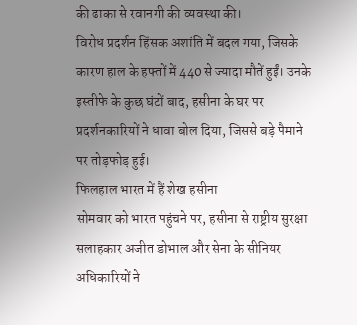की ढाका से रवानगी की व्यवस्था की।
विरोध प्रदर्शन हिंसक अशांति में बदल गया, जिसके कारण हाल के हफ्तों में 440 से ज्यादा मौतें हुईं। उनके इस्तीफे के कुछ घंटों बाद, हसीना के घर पर प्रदर्शनकारियों ने धावा बोल दिया, जिससे बड़े पैमाने पर तोड़फोड़ हुई।
फिलहाल भारत में हैं शेख हसीना
सोमवार को भारत पहुंचने पर, हसीना से राष्ट्रीय सुरक्षा सलाहकार अजीत डोभाल और सेना के सीनियर अधिकारियों ने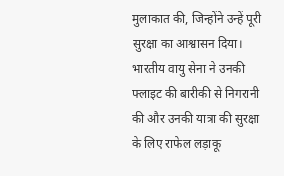मुलाकात की, जिन्होंने उन्हें पूरी सुरक्षा का आश्वासन दिया।
भारतीय वायु सेना ने उनकी फ्लाइट की बारीकी से निगरानी की और उनकी यात्रा की सुरक्षा के लिए राफेल लड़ाकू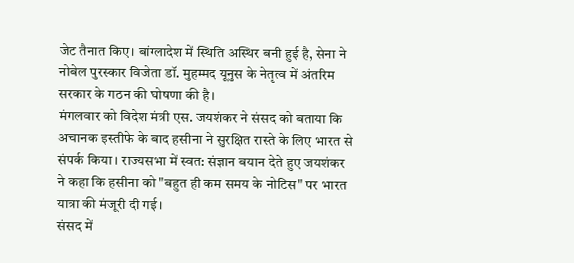जेट तैनात किए। बांग्लादेश में स्थिति अस्थिर बनी हुई है, सेना ने नोबेल पुरस्कार विजेता डॉ. मुहम्मद यूनुस के नेतृत्व में अंतरिम सरकार के गठन की घोषणा की है।
मंगलवार को विदेश मंत्री एस. जयशंकर ने संसद को बताया कि अचानक इस्तीफे के बाद हसीना ने सुरक्षित रास्ते के लिए भारत से संपर्क किया। राज्यसभा में स्वत: संज्ञान बयान देते हुए जयशंकर ने कहा कि हसीना को "बहुत ही कम समय के नोटिस" पर भारत यात्रा की मंजूरी दी गई।
संसद में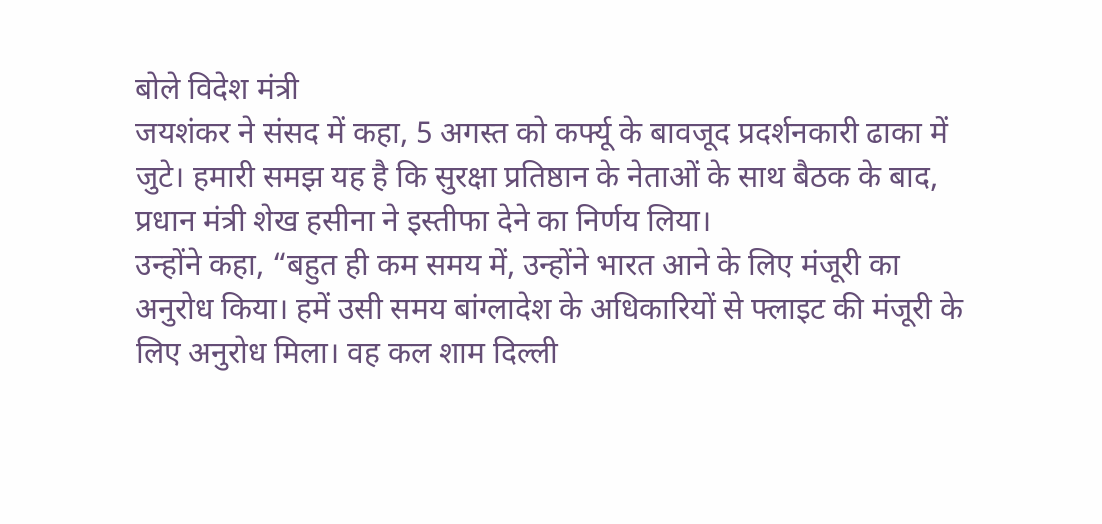बोले विदेश मंत्री
जयशंकर ने संसद में कहा, 5 अगस्त को कर्फ्यू के बावजूद प्रदर्शनकारी ढाका में जुटे। हमारी समझ यह है कि सुरक्षा प्रतिष्ठान के नेताओं के साथ बैठक के बाद, प्रधान मंत्री शेख हसीना ने इस्तीफा देने का निर्णय लिया।
उन्होंने कहा, “बहुत ही कम समय में, उन्होंने भारत आने के लिए मंजूरी का अनुरोध किया। हमें उसी समय बांग्लादेश के अधिकारियों से फ्लाइट की मंजूरी के लिए अनुरोध मिला। वह कल शाम दिल्ली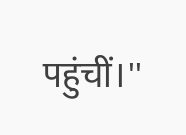पहुंचीं।''